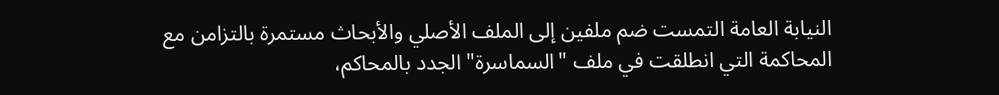النيابة العامة التمست ضم ملفين إلى الملف الأصلي والأبحاث مستمرة بالتزامن مع المحاكمة التي انطلقت في ملف "السماسرة" الجدد بالمحاكم،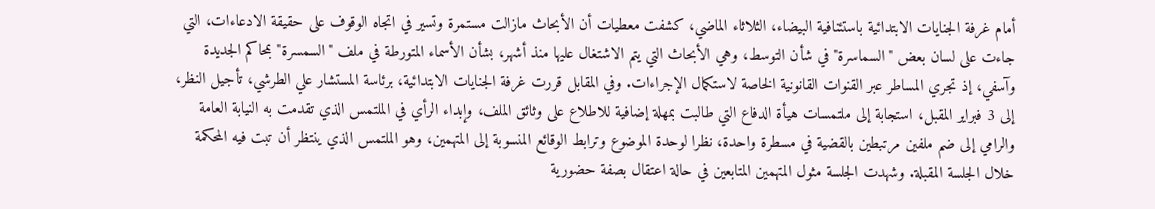أمام غرفة الجنايات الابتدائية باستئنافية البيضاء، الثلاثاء الماضي، كشفت معطيات أن الأبحاث مازالت مستمرة وتسير في اتجاه الوقوف على حقيقة الادعاءات، التي جاءت على لسان بعض "السماسرة" في شأن التوسط، وهي الأبحاث التي يتم الاشتغال عليها منذ أشهر، بشأن الأسماء المتورطة في ملف "السمسرة" بمحاكم الجديدة وآسفي، إذ تجري المساطر عبر القنوات القانونية الخاصة لاستكمال الإجراءات. وفي المقابل قررت غرفة الجنايات الابتدائية، برئاسة المستشار علي الطرشي، تأجيل النظر، إلى 3 فبراير المقبل، استجابة إلى ملتمسات هيأة الدفاع التي طالبت بمهلة إضافية للاطلاع على وثائق الملف، وإبداء الرأي في الملتمس الذي تقدمت به النيابة العامة والرامي إلى ضم ملفين مرتبطين بالقضية في مسطرة واحدة، نظرا لوحدة الموضوع وترابط الوقائع المنسوبة إلى المتهمين، وهو الملتمس الذي ينتظر أن تبت فيه المحكمة خلال الجلسة المقبلة. وشهدت الجلسة مثول المتهمين المتابعين في حالة اعتقال بصفة حضورية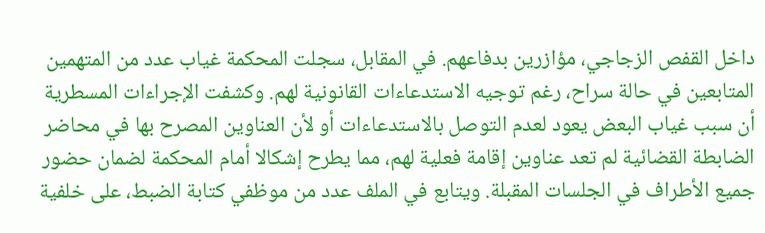داخل القفص الزجاجي، مؤازرين بدفاعهم. في المقابل، سجلت المحكمة غياب عدد من المتهمين المتابعين في حالة سراح، رغم توجيه الاستدعاءات القانونية لهم. وكشفت الإجراءات المسطرية أن سبب غياب البعض يعود لعدم التوصل بالاستدعاءات أو لأن العناوين المصرح بها في محاضر الضابطة القضائية لم تعد عناوين إقامة فعلية لهم، مما يطرح إشكالا أمام المحكمة لضمان حضور جميع الأطراف في الجلسات المقبلة. ويتابع في الملف عدد من موظفي كتابة الضبط، على خلفية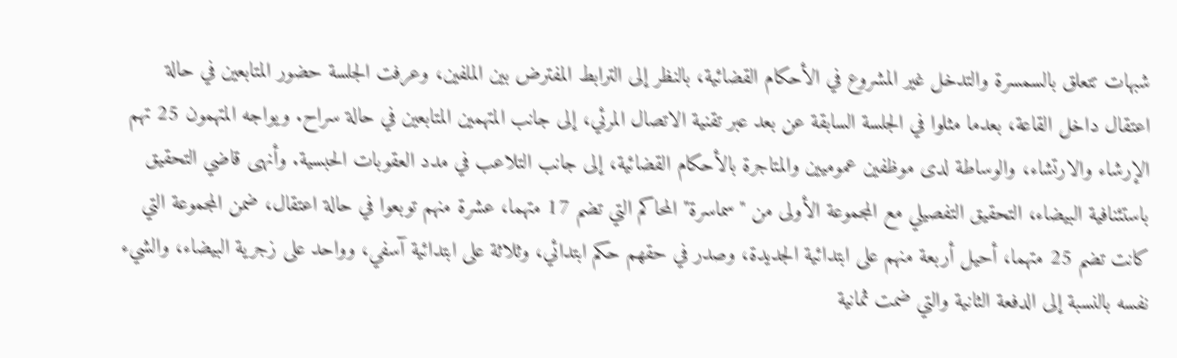شبهات تتعلق بالسمسرة والتدخل غير المشروع في الأحكام القضائية، بالنظر إلى الترابط المفترض بين الملفين، وعرفت الجلسة حضور المتابعين في حالة اعتقال داخل القاعة، بعدما مثلوا في الجلسة السابقة عن بعد عبر تقنية الاتصال المرئي، إلى جانب المتهمين المتابعين في حالة سراح. ويواجه المتهمون 25 تهم الإرشاء والارتشاء، والوساطة لدى موظفين عموميين والمتاجرة بالأحكام القضائية، إلى جانب التلاعب في مدد العقوبات الحبسية. وأنهى قاضي التحقيق باستئنافية البيضاء، التحقيق التفصيلي مع المجموعة الأولى من "سماسرة" المحاكم التي تضم 17 متهما، عشرة منهم توبعوا في حالة اعتقال، ضمن المجموعة التي كانت تضم 25 متهما، أحيل أربعة منهم على ابتدائية الجديدة، وصدر في حقهم حكم ابتدائي، وثلاثة على ابتدائية آسفي، وواحد على زجرية البيضاء، والشيء نفسه بالنسبة إلى الدفعة الثانية والتي ضمت ثمانية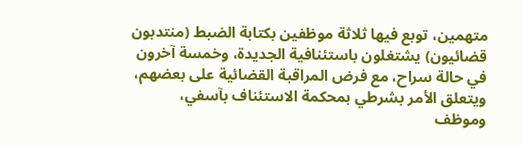متهمين، توبع فيها ثلاثة موظفين بكتابة الضبط (منتدبون قضائيون) يشتغلون باستئنافية الجديدة، وخمسة آخرون في حالة سراح، مع فرض المراقبة القضائية على بعضهم، ويتعلق الأمر بشرطي بمحكمة الاستئناف بآسفي، وموظف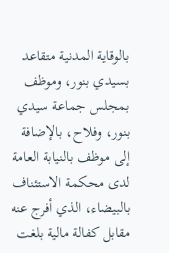بالوقاية المدنية متقاعد بسيدي بنور، وموظف بمجلس جماعة سيدي بنور، وفلاح، بالإضافة إلى موظف بالنيابة العامة لدى محكمة الاستئناف بالبيضاء، الذي أفرج عنه مقابل كفالة مالية بلغت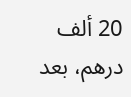20 ألف درهم، بعد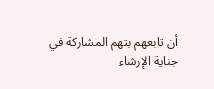أن تابعهم بتهم المشاركة في جناية الإرشاء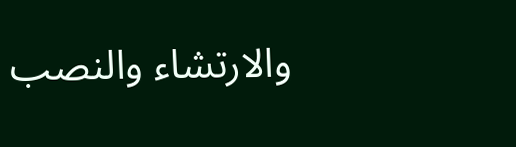والارتشاء والنصب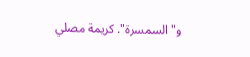و"السمسرة". كريمة مصلي